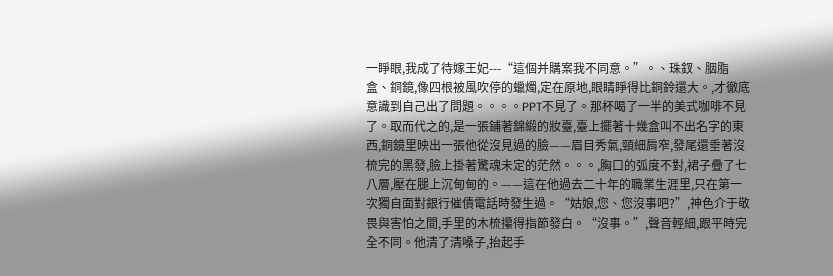一睜眼,我成了待嫁王妃---“這個并購案我不同意。”。、珠釵、胭脂盒、銅鏡,像四根被風吹停的蠟燭,定在原地,眼睛睜得比銅鈴還大。,才徹底意識到自己出了問題。。。。PPT不見了。那杯喝了一半的美式咖啡不見了。取而代之的,是一張鋪著錦緞的妝臺,臺上擺著十幾盒叫不出名字的東西,銅鏡里映出一張他從沒見過的臉——眉目秀氣,頸細肩窄,發尾還垂著沒梳完的黑發,臉上掛著驚魂未定的茫然。。。,胸口的弧度不對,裙子疊了七八層,壓在腿上沉甸甸的。——這在他過去二十年的職業生涯里,只在第一次獨自面對銀行催債電話時發生過。“姑娘,您、您沒事吧?”,神色介于敬畏與害怕之間,手里的木梳攥得指節發白。“沒事。”,聲音輕細,跟平時完全不同。他清了清嗓子,抬起手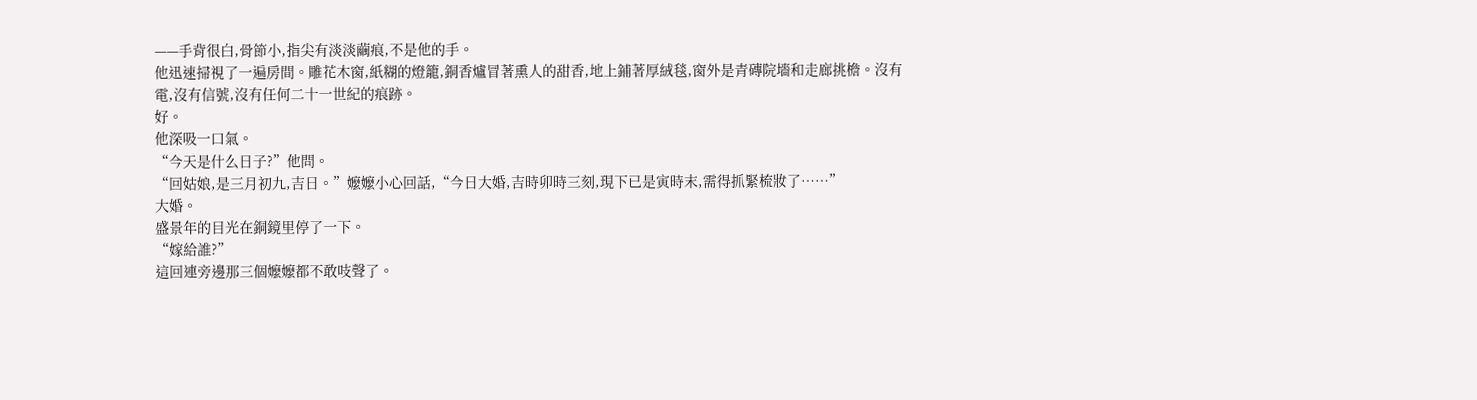——手背很白,骨節小,指尖有淡淡繭痕,不是他的手。
他迅速掃視了一遍房間。雕花木窗,紙糊的燈籠,銅香爐冒著熏人的甜香,地上鋪著厚絨毯,窗外是青磚院墻和走廊挑檐。沒有電,沒有信號,沒有任何二十一世紀的痕跡。
好。
他深吸一口氣。
“今天是什么日子?”他問。
“回姑娘,是三月初九,吉日。”嬤嬤小心回話,“今日大婚,吉時卯時三刻,現下已是寅時末,需得抓緊梳妝了……”
大婚。
盛景年的目光在銅鏡里停了一下。
“嫁給誰?”
這回連旁邊那三個嬤嬤都不敢吱聲了。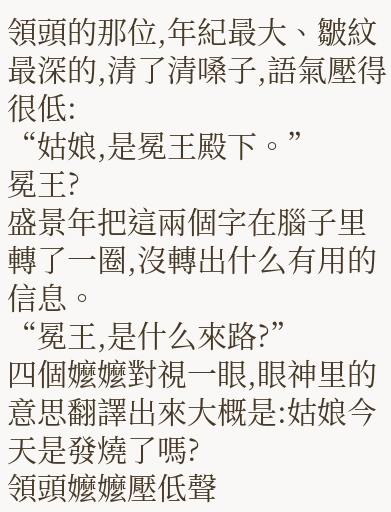領頭的那位,年紀最大、皺紋最深的,清了清嗓子,語氣壓得很低:
“姑娘,是冕王殿下。”
冕王?
盛景年把這兩個字在腦子里轉了一圈,沒轉出什么有用的信息。
“冕王,是什么來路?”
四個嬤嬤對視一眼,眼神里的意思翻譯出來大概是:姑娘今天是發燒了嗎?
領頭嬤嬤壓低聲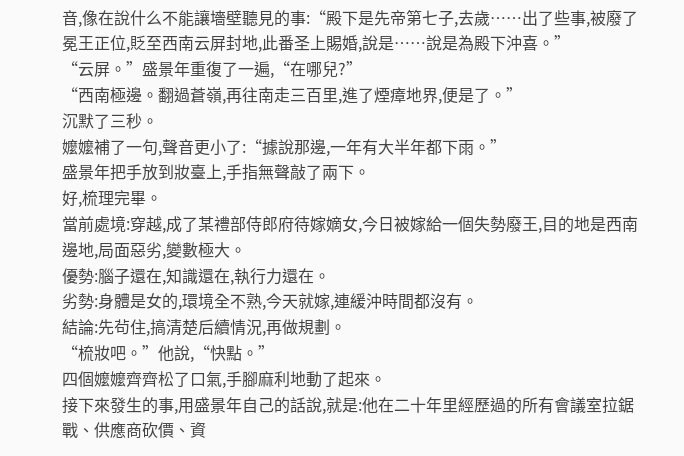音,像在說什么不能讓墻壁聽見的事:“殿下是先帝第七子,去歲……出了些事,被廢了冕王正位,貶至西南云屏封地,此番圣上賜婚,說是……說是為殿下沖喜。”
“云屏。”盛景年重復了一遍,“在哪兒?”
“西南極邊。翻過蒼嶺,再往南走三百里,進了煙瘴地界,便是了。”
沉默了三秒。
嬤嬤補了一句,聲音更小了:“據說那邊,一年有大半年都下雨。”
盛景年把手放到妝臺上,手指無聲敲了兩下。
好,梳理完畢。
當前處境:穿越,成了某禮部侍郎府待嫁嫡女,今日被嫁給一個失勢廢王,目的地是西南邊地,局面惡劣,變數極大。
優勢:腦子還在,知識還在,執行力還在。
劣勢:身體是女的,環境全不熟,今天就嫁,連緩沖時間都沒有。
結論:先茍住,搞清楚后續情況,再做規劃。
“梳妝吧。”他說,“快點。”
四個嬤嬤齊齊松了口氣,手腳麻利地動了起來。
接下來發生的事,用盛景年自己的話說,就是:他在二十年里經歷過的所有會議室拉鋸戰、供應商砍價、資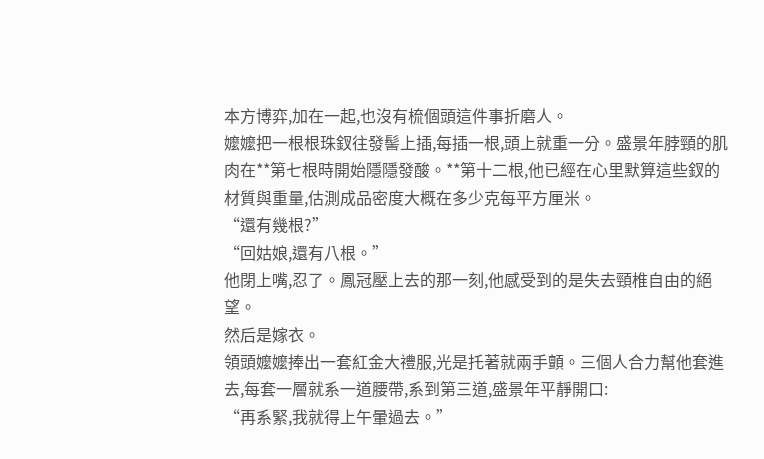本方博弈,加在一起,也沒有梳個頭這件事折磨人。
嬤嬤把一根根珠釵往發髻上插,每插一根,頭上就重一分。盛景年脖頸的肌肉在**第七根時開始隱隱發酸。**第十二根,他已經在心里默算這些釵的材質與重量,估測成品密度大概在多少克每平方厘米。
“還有幾根?”
“回姑娘,還有八根。”
他閉上嘴,忍了。鳳冠壓上去的那一刻,他感受到的是失去頸椎自由的絕望。
然后是嫁衣。
領頭嬤嬤捧出一套紅金大禮服,光是托著就兩手顫。三個人合力幫他套進去,每套一層就系一道腰帶,系到第三道,盛景年平靜開口:
“再系緊,我就得上午暈過去。”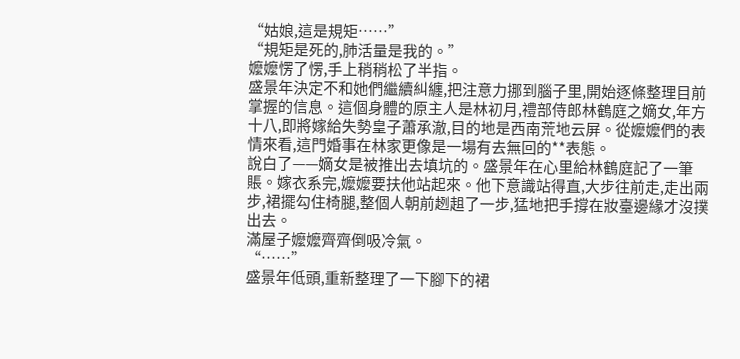“姑娘,這是規矩……”
“規矩是死的,肺活量是我的。”
嬤嬤愣了愣,手上稍稍松了半指。
盛景年決定不和她們繼續糾纏,把注意力挪到腦子里,開始逐條整理目前掌握的信息。這個身體的原主人是林初月,禮部侍郎林鶴庭之嫡女,年方十八,即將嫁給失勢皇子蕭承澈,目的地是西南荒地云屏。從嬤嬤們的表情來看,這門婚事在林家更像是一場有去無回的**表態。
說白了——嫡女是被推出去填坑的。盛景年在心里給林鶴庭記了一筆賬。嫁衣系完,嬤嬤要扶他站起來。他下意識站得直,大步往前走,走出兩步,裙擺勾住椅腿,整個人朝前趔趄了一步,猛地把手撐在妝臺邊緣才沒撲出去。
滿屋子嬤嬤齊齊倒吸冷氣。
“……”
盛景年低頭,重新整理了一下腳下的裙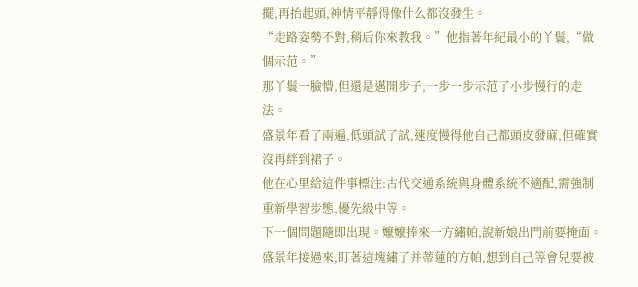擺,再抬起頭,神情平靜得像什么都沒發生。
“走路姿勢不對,稍后你來教我。”他指著年紀最小的丫鬟,“做個示范。”
那丫鬟一臉懵,但還是邁開步子,一步一步示范了小步慢行的走法。
盛景年看了兩遍,低頭試了試,速度慢得他自己都頭皮發麻,但確實沒再絆到裙子。
他在心里給這件事標注:古代交通系統與身體系統不適配,需強制重新學習步態,優先級中等。
下一個問題隨即出現。嬤嬤捧來一方繡帕,說新娘出門前要掩面。盛景年接過來,盯著這塊繡了并蒂蓮的方帕,想到自己等會兒要被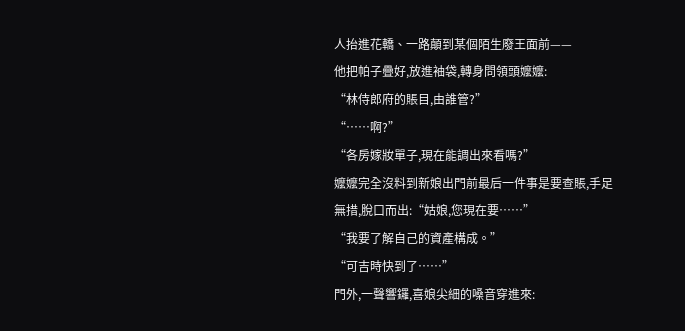人抬進花轎、一路顛到某個陌生廢王面前——
他把帕子疊好,放進袖袋,轉身問領頭嬤嬤:
“林侍郎府的賬目,由誰管?”
“……啊?”
“各房嫁妝單子,現在能調出來看嗎?”
嬤嬤完全沒料到新娘出門前最后一件事是要查賬,手足無措,脫口而出:“姑娘,您現在要……”
“我要了解自己的資產構成。”
“可吉時快到了……”
門外,一聲響鑼,喜娘尖細的嗓音穿進來: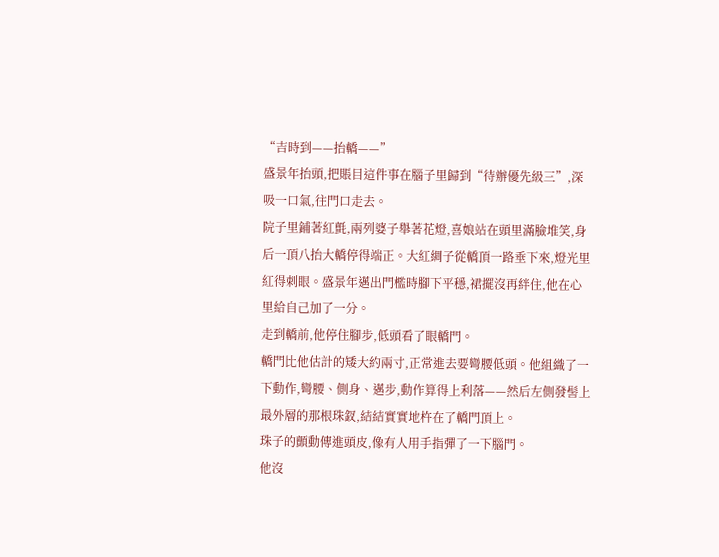“吉時到——抬轎——”
盛景年抬頭,把賬目這件事在腦子里歸到“待辦優先級三”,深吸一口氣,往門口走去。
院子里鋪著紅氈,兩列婆子舉著花燈,喜娘站在頭里滿臉堆笑,身后一頂八抬大轎停得端正。大紅綢子從轎頂一路垂下來,燈光里紅得刺眼。盛景年邁出門檻時腳下平穩,裙擺沒再絆住,他在心里給自己加了一分。
走到轎前,他停住腳步,低頭看了眼轎門。
轎門比他估計的矮大約兩寸,正常進去要彎腰低頭。他組織了一下動作,彎腰、側身、邁步,動作算得上利落——然后左側發髻上最外層的那根珠釵,結結實實地杵在了轎門頂上。
珠子的顫動傳進頭皮,像有人用手指彈了一下腦門。
他沒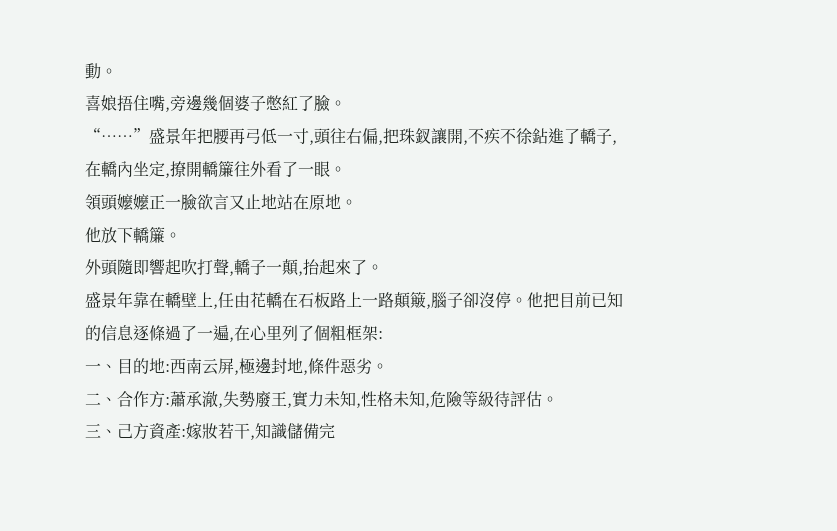動。
喜娘捂住嘴,旁邊幾個婆子憋紅了臉。
“……”盛景年把腰再弓低一寸,頭往右偏,把珠釵讓開,不疾不徐鉆進了轎子,在轎內坐定,撩開轎簾往外看了一眼。
領頭嬤嬤正一臉欲言又止地站在原地。
他放下轎簾。
外頭隨即響起吹打聲,轎子一顛,抬起來了。
盛景年靠在轎壁上,任由花轎在石板路上一路顛簸,腦子卻沒停。他把目前已知的信息逐條過了一遍,在心里列了個粗框架:
一、目的地:西南云屏,極邊封地,條件惡劣。
二、合作方:蕭承澈,失勢廢王,實力未知,性格未知,危險等級待評估。
三、己方資產:嫁妝若干,知識儲備完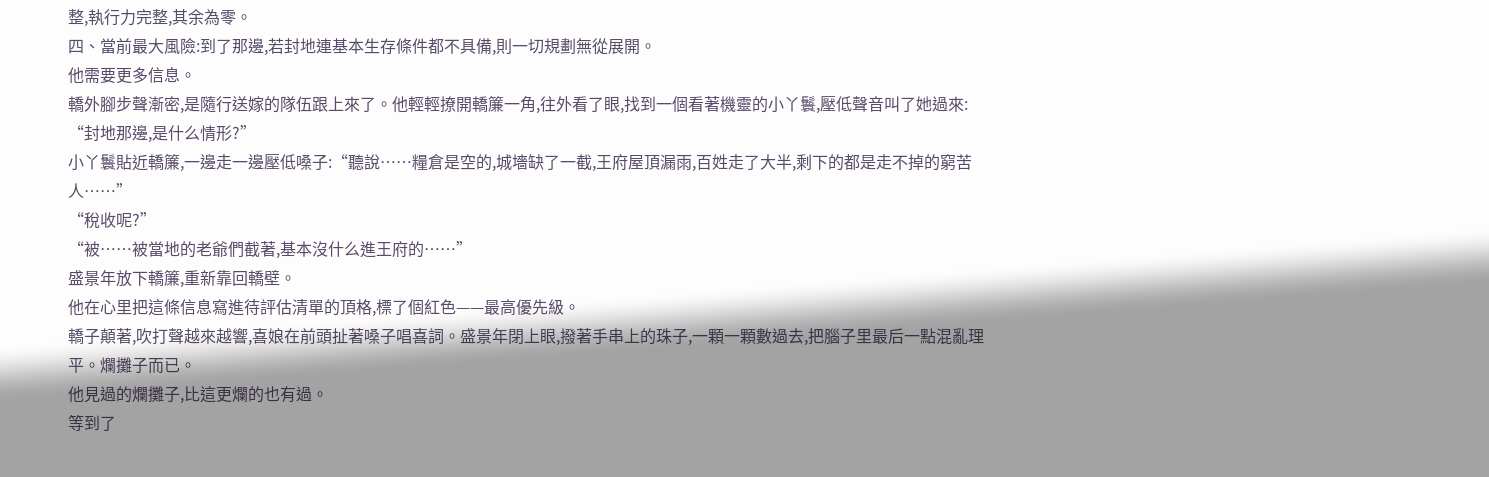整,執行力完整,其余為零。
四、當前最大風險:到了那邊,若封地連基本生存條件都不具備,則一切規劃無從展開。
他需要更多信息。
轎外腳步聲漸密,是隨行送嫁的隊伍跟上來了。他輕輕撩開轎簾一角,往外看了眼,找到一個看著機靈的小丫鬟,壓低聲音叫了她過來:
“封地那邊,是什么情形?”
小丫鬟貼近轎簾,一邊走一邊壓低嗓子:“聽說……糧倉是空的,城墻缺了一截,王府屋頂漏雨,百姓走了大半,剩下的都是走不掉的窮苦人……”
“稅收呢?”
“被……被當地的老爺們截著,基本沒什么進王府的……”
盛景年放下轎簾,重新靠回轎壁。
他在心里把這條信息寫進待評估清單的頂格,標了個紅色——最高優先級。
轎子顛著,吹打聲越來越響,喜娘在前頭扯著嗓子唱喜詞。盛景年閉上眼,撥著手串上的珠子,一顆一顆數過去,把腦子里最后一點混亂理平。爛攤子而已。
他見過的爛攤子,比這更爛的也有過。
等到了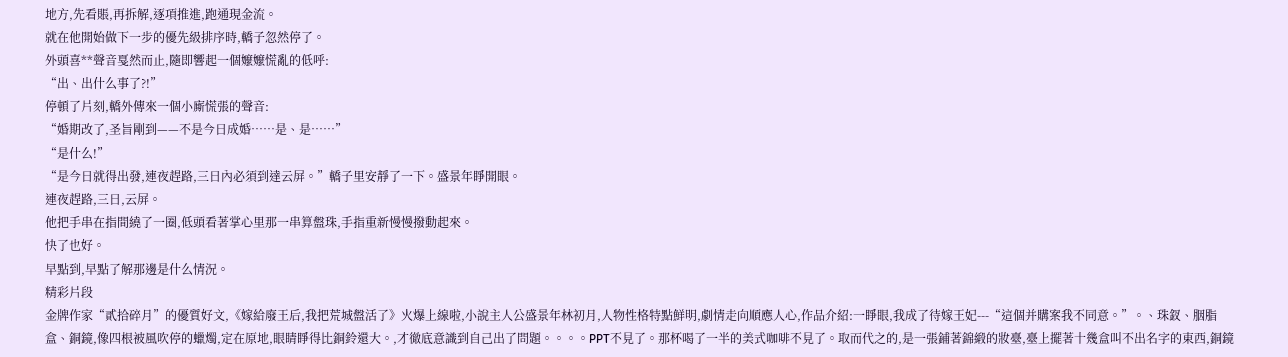地方,先看賬,再拆解,逐項推進,跑通現金流。
就在他開始做下一步的優先級排序時,轎子忽然停了。
外頭喜**聲音戛然而止,隨即響起一個嬤嬤慌亂的低呼:
“出、出什么事了?!”
停頓了片刻,轎外傳來一個小廝慌張的聲音:
“婚期改了,圣旨剛到——不是今日成婚……是、是……”
“是什么!”
“是今日就得出發,連夜趕路,三日內必須到達云屏。”轎子里安靜了一下。盛景年睜開眼。
連夜趕路,三日,云屏。
他把手串在指間繞了一圈,低頭看著掌心里那一串算盤珠,手指重新慢慢撥動起來。
快了也好。
早點到,早點了解那邊是什么情況。
精彩片段
金牌作家“貳拾碎月”的優質好文,《嫁給廢王后,我把荒城盤活了》火爆上線啦,小說主人公盛景年林初月,人物性格特點鮮明,劇情走向順應人心,作品介紹:一睜眼,我成了待嫁王妃---“這個并購案我不同意。”。、珠釵、胭脂盒、銅鏡,像四根被風吹停的蠟燭,定在原地,眼睛睜得比銅鈴還大。,才徹底意識到自己出了問題。。。。PPT不見了。那杯喝了一半的美式咖啡不見了。取而代之的,是一張鋪著錦緞的妝臺,臺上擺著十幾盒叫不出名字的東西,銅鏡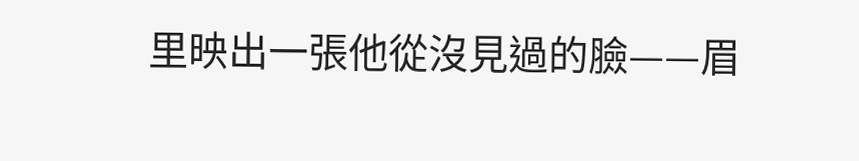里映出一張他從沒見過的臉——眉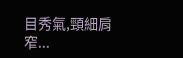目秀氣,頸細肩窄...